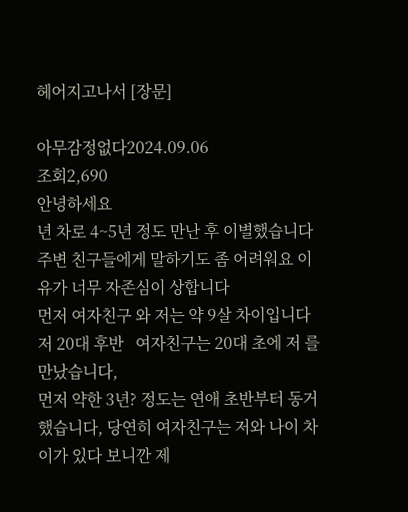헤어지고나서 [장문]

아무감정없다2024.09.06
조회2,690
안녕하세요
년 차로 4~5년 정도 만난 후 이별했습니다
주변 친구들에게 말하기도 좀 어려워요 이유가 너무 자존심이 상합니다
먼저 여자친구 와 저는 약 9살 차이입니다 저 20대 후반   여자친구는 20대 초에 저 를 만났습니다,
먼저 약한 3년? 정도는 연애 초반부터 동거했습니다, 당연히 여자친구는 저와 나이 차이가 있다 보니깐 제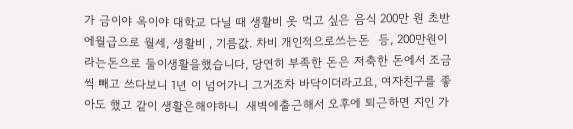가 금이야 옥이야 대학교 다닐 때 생활비 옷 먹고 싶은 음식 200만 원 초반에월급으로 월세, 생활비 , 기름값. 차비 개인적으로쓰는돈  등, 200만원이라는돈으로 둘이생활을했습니다, 당연히 부족한 돈은 저축한 돈에서 조금씩 빼고 쓰다보니 1년 이 넘어가니 그거조차 바닥이더라고요, 여자친구를 좋아도 했고 같이 생활은해야하니  새벽에출근해서 오후에 퇴근하면 지인 가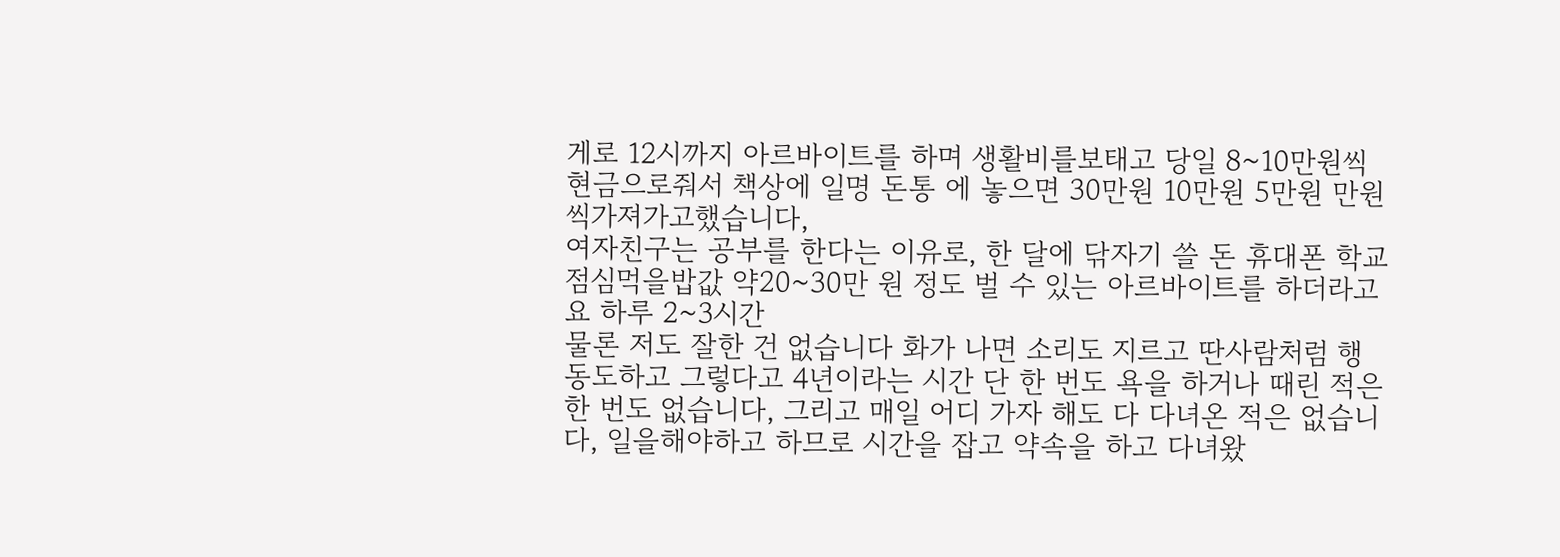게로 12시까지 아르바이트를 하며 생활비를보태고 당일 8~10만원씩 현금으로줘서 책상에 일명 돈통 에 놓으면 30만원 10만원 5만원 만원 씩가져가고했습니다,
여자친구는 공부를 한다는 이유로, 한 달에 닦자기 쓸 돈 휴대폰 학교점심먹을밥값 약20~30만 원 정도 벌 수 있는 아르바이트를 하더라고요 하루 2~3시간
물론 저도 잘한 건 없습니다 화가 나면 소리도 지르고 딴사람처럼 행동도하고 그렇다고 4년이라는 시간 단 한 번도 욕을 하거나 때린 적은 한 번도 없습니다, 그리고 매일 어디 가자 해도 다 다녀온 적은 없습니다, 일을해야하고 하므로 시간을 잡고 약속을 하고 다녀왔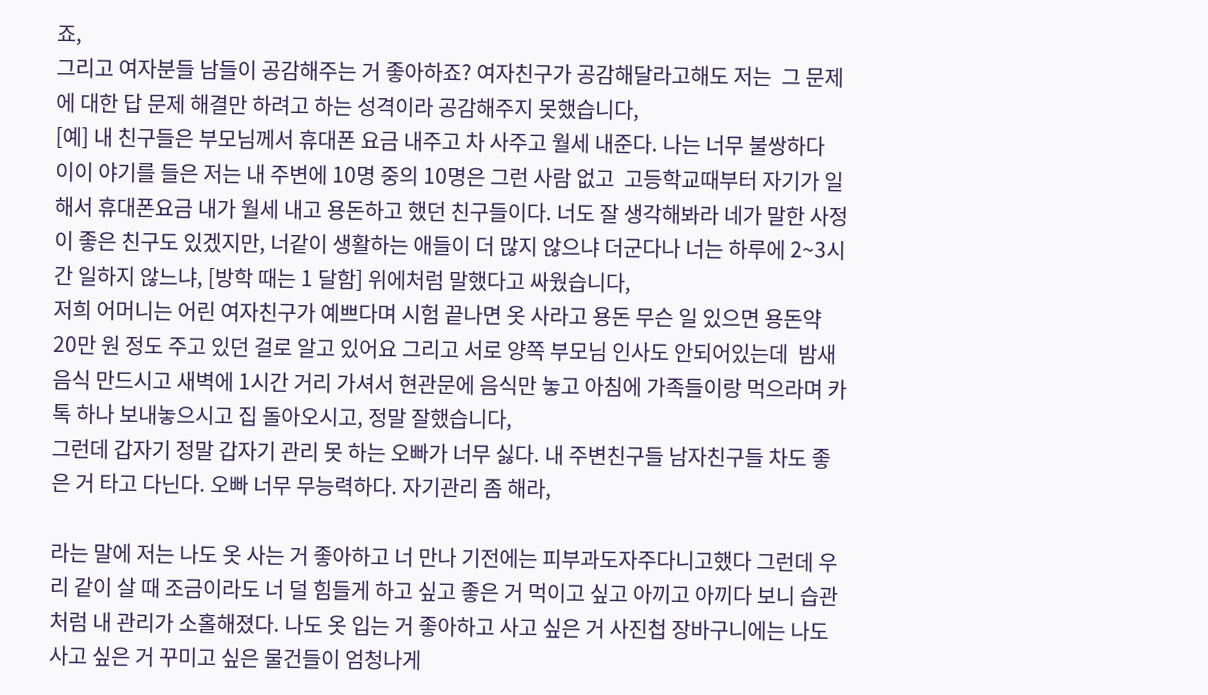죠,
그리고 여자분들 남들이 공감해주는 거 좋아하죠? 여자친구가 공감해달라고해도 저는  그 문제에 대한 답 문제 해결만 하려고 하는 성격이라 공감해주지 못했습니다,
[예] 내 친구들은 부모님께서 휴대폰 요금 내주고 차 사주고 월세 내준다. 나는 너무 불쌍하다     이이 야기를 들은 저는 내 주변에 10명 중의 10명은 그런 사람 없고  고등학교때부터 자기가 일해서 휴대폰요금 내가 월세 내고 용돈하고 했던 친구들이다. 너도 잘 생각해봐라 네가 말한 사정이 좋은 친구도 있겠지만, 너같이 생활하는 애들이 더 많지 않으냐 더군다나 너는 하루에 2~3시간 일하지 않느냐, [방학 때는 1 달함] 위에처럼 말했다고 싸웠습니다,
저희 어머니는 어린 여자친구가 예쁘다며 시험 끝나면 옷 사라고 용돈 무슨 일 있으면 용돈약 20만 원 정도 주고 있던 걸로 알고 있어요 그리고 서로 양쪽 부모님 인사도 안되어있는데  밤새 음식 만드시고 새벽에 1시간 거리 가셔서 현관문에 음식만 놓고 아침에 가족들이랑 먹으라며 카톡 하나 보내놓으시고 집 돌아오시고, 정말 잘했습니다,
그런데 갑자기 정말 갑자기 관리 못 하는 오빠가 너무 싫다. 내 주변친구들 남자친구들 차도 좋은 거 타고 다닌다. 오빠 너무 무능력하다. 자기관리 좀 해라,

라는 말에 저는 나도 옷 사는 거 좋아하고 너 만나 기전에는 피부과도자주다니고했다 그런데 우리 같이 살 때 조금이라도 너 덜 힘들게 하고 싶고 좋은 거 먹이고 싶고 아끼고 아끼다 보니 습관처럼 내 관리가 소홀해졌다. 나도 옷 입는 거 좋아하고 사고 싶은 거 사진첩 장바구니에는 나도 사고 싶은 거 꾸미고 싶은 물건들이 엄청나게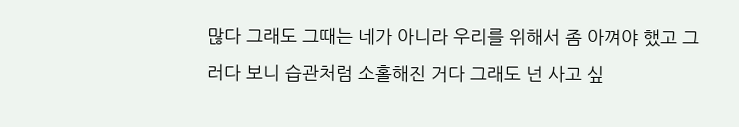많다 그래도 그때는 네가 아니라 우리를 위해서 좀 아껴야 했고 그러다 보니 습관처럼 소홀해진 거다 그래도 넌 사고 싶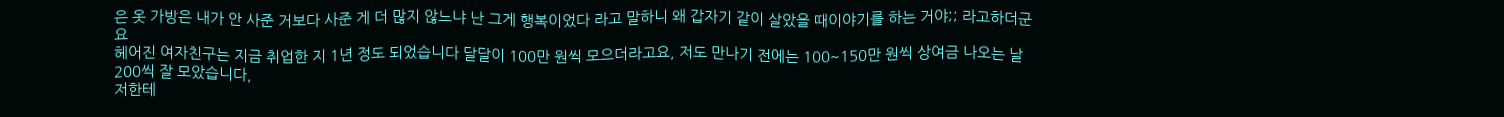은 옷 가방은 내가 안 사준 거보다 사준 게 더 많지 않느냐 난 그게 행복이었다 라고 말하니 왜 갑자기 같이 살았을 때이야기를 하는 거야;; 라고하더군요
헤어진 여자친구는 지금 취업한 지 1년 정도 되었습니다 달달이 100만 원씩 모으더라고요, 저도 만나기 전에는 100~150만 원씩 상여금 나오는 날 200씩 잘 모았습니다,
저한테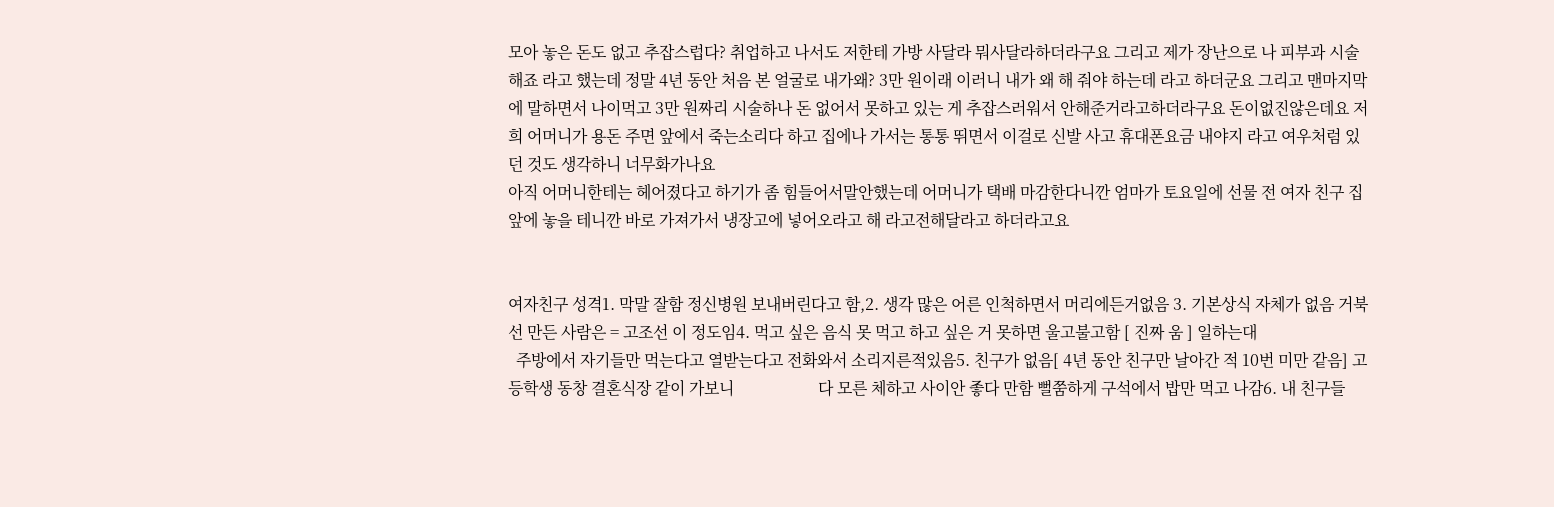모아 놓은 돈도 없고 추잡스럽다? 취업하고 나서도 저한테 가방 사달라 뭐사달라하더라구요 그리고 제가 장난으로 나 피부과 시술 해죠 라고 했는데 정말 4년 동안 처음 본 얼굴로 내가왜? 3만 원이래 이러니 내가 왜 해 줘야 하는데 라고 하더군요 그리고 맨마지막에 말하면서 나이먹고 3만 원짜리 시술하나 돈 없어서 못하고 있는 게 추잡스러워서 안해준거라고하더라구요 돈이없진않은데요 저희 어머니가 용돈 주면 앞에서 죽는소리다 하고 집에나 가서는 통통 뛰면서 이걸로 신발 사고 휴대폰요금 내야지 라고 여우처럼 있던 것도 생각하니 너무화가나요
아직 어머니한테는 헤어졌다고 하기가 좀 힘들어서말안했는데 어머니가 택배 마감한다니깐 엄마가 토요일에 선물 전 여자 친구 집 앞에 놓을 테니깐 바로 가져가서 냉장고에 넣어오라고 해 라고전해달라고 하더라고요


여자친구 성격1. 막말 잘함 정신병원 보내버린다고 함,2. 생각 많은 어른 인척하면서 머리에든거없음 3. 기본상식 자체가 없음 거북선 만든 사람은 = 고조선 이 정도임4. 먹고 싶은 음식 못 먹고 하고 싶은 거 못하면 울고불고함 [ 진짜 움 ] 일하는대
  주방에서 자기들만 먹는다고 열받는다고 전화와서 소리지른적있음5. 친구가 없음[ 4년 동안 친구만 날아간 적 10번 미만 같음] 고등학생 동창 결혼식장 같이 가보니                     다 모른 체하고 사이안 좋다 만함 뻘쭘하게 구석에서 밥만 먹고 나감6. 내 친구들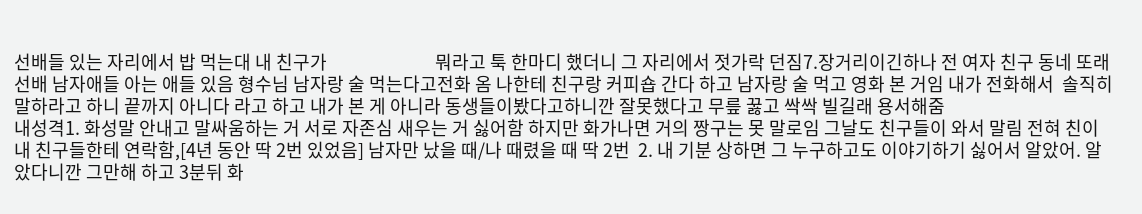선배들 있는 자리에서 밥 먹는대 내 친구가                           뭐라고 툭 한마디 했더니 그 자리에서 젓가락 던짐7.장거리이긴하나 전 여자 친구 동네 또래 선배 남자애들 아는 애들 있음 형수님 남자랑 술 먹는다고전화 옴 나한테 친구랑 커피숍 간다 하고 남자랑 술 먹고 영화 본 거임 내가 전화해서  솔직히 말하라고 하니 끝까지 아니다 라고 하고 내가 본 게 아니라 동생들이봤다고하니깐 잘못했다고 무릎 꿇고 싹싹 빌길래 용서해줌
내성격1. 화성말 안내고 말싸움하는 거 서로 자존심 새우는 거 싫어함 하지만 화가나면 거의 짱구는 못 말로임 그날도 친구들이 와서 말림 전혀 친이 내 친구들한테 연락함,[4년 동안 딱 2번 있었음] 남자만 났을 때/나 때렸을 때 딱 2번  2. 내 기분 상하면 그 누구하고도 이야기하기 싫어서 알았어. 알았다니깐 그만해 하고 3분뒤 화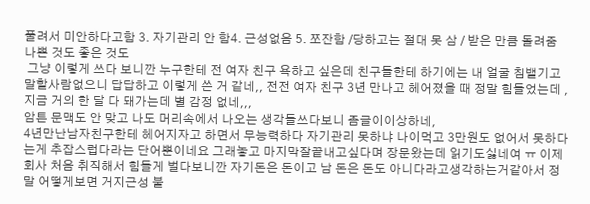풀려서 미안하다고함 3. 자기관리 안 함4. 근성없음 5. 쪼잔함 /당하고는 절대 못 삼 / 받은 만큼 돌려줌 나쁜 것도 좋은 것도
 그냥 이렇게 쓰다 보니깐 누구한테 전 여자 친구 욕하고 싶은데 친구들한테 하기에는 내 얼굴 침뱉기고 말할사람없으니 답답하고 이렇게 쓴 거 같네,, 전전 여자 친구 3년 만나고 헤어졌을 때 정말 힘들었는데 ,지금 거의 한 달 다 돼가는데 별 감정 없네,,,
암튼 문맥도 안 맞고 나도 머리속에서 나오는 생각들쓰다보니 좀글이이상하네,
4년만난남자친구한테 헤어지자고 하면서 무능력하다 자기관리 못하냐 나이먹고 3만원도 없어서 못하다는게 추잡스럽다라는 단어뿐이네요 그래놓고 마지막잘끝내고싶다며 장문왔는데 읽기도싫네여 ㅠ 이제 회사 처음 취직해서 힘들게 벌다보니깐 자기돈은 돈이고 남 돈은 돈도 아니다라고생각하는거같아서 정말 어떻게보면 거지근성 불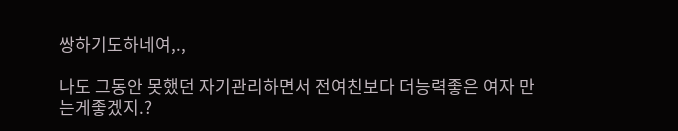쌍하기도하네여,.,

나도 그동안 못했던 자기관리하면서 전여친보다 더능력좋은 여자 만는게좋겠지.?